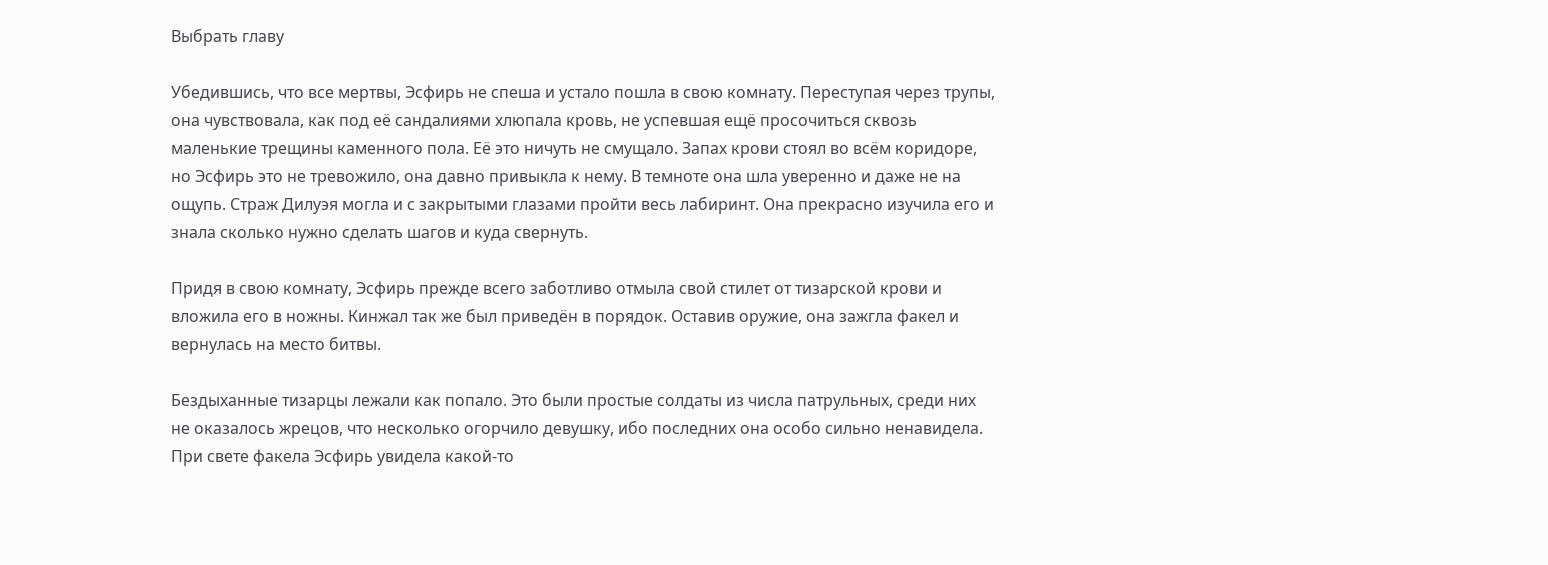Выбрать главу

Убедившись, что все мертвы, Эсфирь не спеша и устало пошла в свою комнату. Переступая через трупы, она чувствовала, как под её сандалиями хлюпала кровь, не успевшая ещё просочиться сквозь маленькие трещины каменного пола. Её это ничуть не смущало. Запах крови стоял во всём коридоре, но Эсфирь это не тревожило, она давно привыкла к нему. В темноте она шла уверенно и даже не на ощупь. Страж Дилуэя могла и с закрытыми глазами пройти весь лабиринт. Она прекрасно изучила его и знала сколько нужно сделать шагов и куда свернуть.

Придя в свою комнату, Эсфирь прежде всего заботливо отмыла свой стилет от тизарской крови и вложила его в ножны. Кинжал так же был приведён в порядок. Оставив оружие, она зажгла факел и вернулась на место битвы.

Бездыханные тизарцы лежали как попало. Это были простые солдаты из числа патрульных, среди них не оказалось жрецов, что несколько огорчило девушку, ибо последних она особо сильно ненавидела. При свете факела Эсфирь увидела какой-то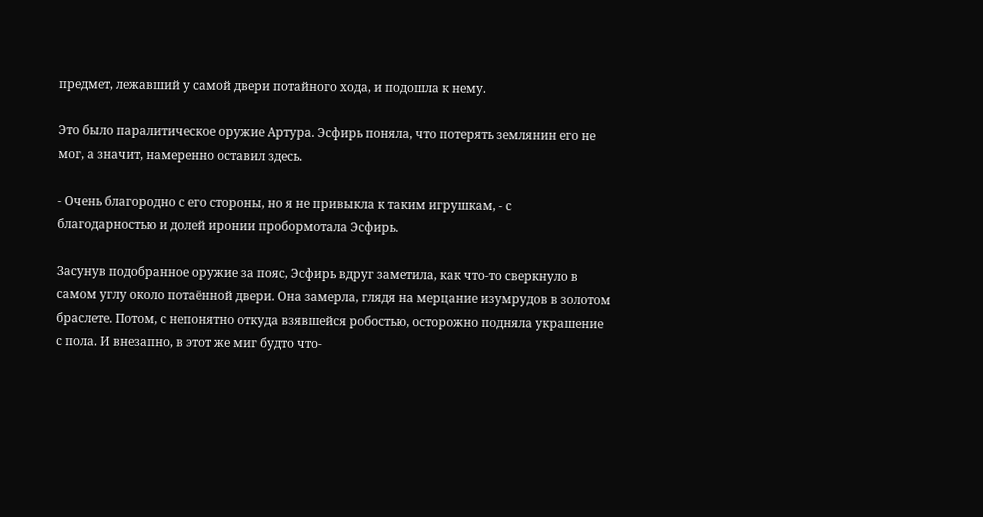предмет, лежавший у самой двери потайного хода, и подошла к нему.

Это было паралитическое оружие Артура. Эсфирь поняла, что потерять землянин его не мог, а значит, намеренно оставил здесь.

- Очень благородно с его стороны, но я не привыкла к таким игрушкам, - с благодарностью и долей иронии пробормотала Эсфирь.

Засунув подобранное оружие за пояс, Эсфирь вдруг заметила, как что-то сверкнуло в самом углу около потаённой двери. Она замерла, глядя на мерцание изумрудов в золотом браслете. Потом, с непонятно откуда взявшейся робостью, осторожно подняла украшение с пола. И внезапно, в этот же миг будто что-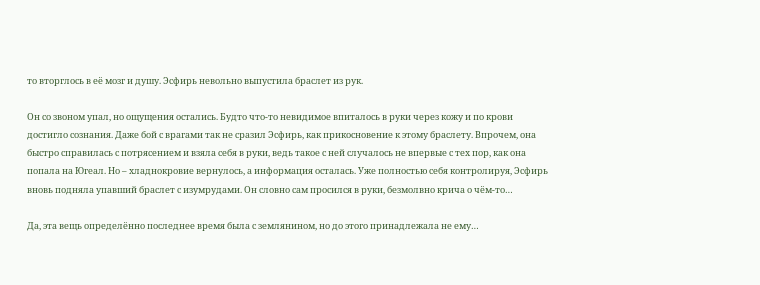то вторглось в её мозг и душу. Эсфирь невольно выпустила браслет из рук.

Он со звоном упал, но ощущения остались. Будто что-то невидимое впиталось в руки через кожу и по крови достигло сознания. Даже бой с врагами так не сразил Эсфирь, как прикосновение к этому браслету. Впрочем, она быстро справилась с потрясением и взяла себя в руки, ведь такое с ней случалось не впервые с тех пор, как она попала на Югеал. Но – хладнокровие вернулось, а информация осталась. Уже полностью себя контролируя, Эсфирь вновь подняла упавший браслет с изумрудами. Он словно сам просился в руки, безмолвно крича о чём-то…

Да, эта вещь определённо последнее время была с землянином, но до этого принадлежала не ему…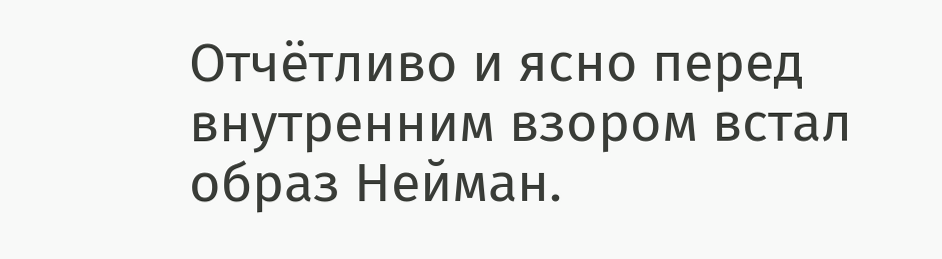Отчётливо и ясно перед внутренним взором встал образ Нейман.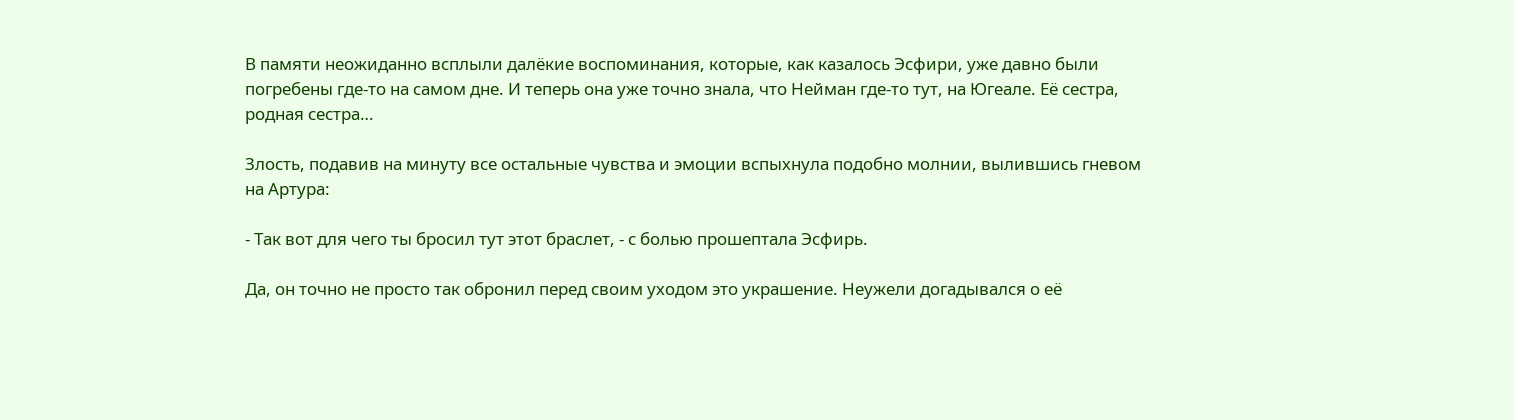В памяти неожиданно всплыли далёкие воспоминания, которые, как казалось Эсфири, уже давно были погребены где-то на самом дне. И теперь она уже точно знала, что Нейман где-то тут, на Югеале. Её сестра, родная сестра…

Злость, подавив на минуту все остальные чувства и эмоции вспыхнула подобно молнии, вылившись гневом на Артура:

- Так вот для чего ты бросил тут этот браслет, - с болью прошептала Эсфирь.

Да, он точно не просто так обронил перед своим уходом это украшение. Неужели догадывался о её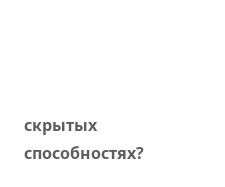скрытых способностях?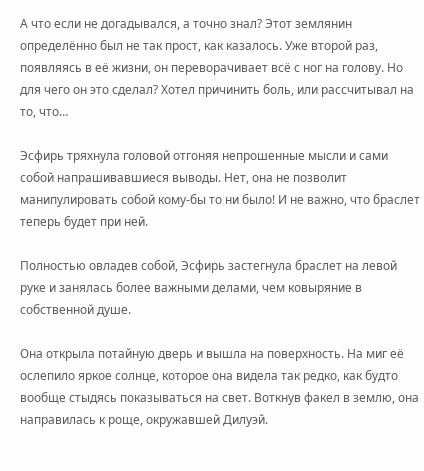А что если не догадывался, а точно знал? Этот землянин определённо был не так прост, как казалось. Уже второй раз, появляясь в её жизни, он переворачивает всё с ног на голову. Но для чего он это сделал? Хотел причинить боль, или рассчитывал на то, что…

Эсфирь тряхнула головой отгоняя непрошенные мысли и сами собой напрашивавшиеся выводы. Нет, она не позволит манипулировать собой кому-бы то ни было! И не важно, что браслет теперь будет при ней.

Полностью овладев собой, Эсфирь застегнула браслет на левой руке и занялась более важными делами, чем ковыряние в собственной душе.

Она открыла потайную дверь и вышла на поверхность. На миг её ослепило яркое солнце, которое она видела так редко, как будто вообще стыдясь показываться на свет. Воткнув факел в землю, она направилась к роще, окружавшей Дилуэй.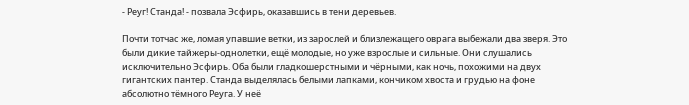- Реуг! Станда! - позвала Эсфирь, оказавшись в тени деревьев.

Почти тотчас же, ломая упавшие ветки, из зарослей и близлежащего оврага выбежали два зверя. Это были дикие тайжеры-однолетки, ещё молодые, но уже взрослые и сильные. Они слушались исключительно Эсфирь. Оба были гладкошерстными и чёрными, как ночь, похожими на двух гигантских пантер. Станда выделялась белыми лапками, кончиком хвоста и грудью на фоне абсолютно тёмного Реуга. У неё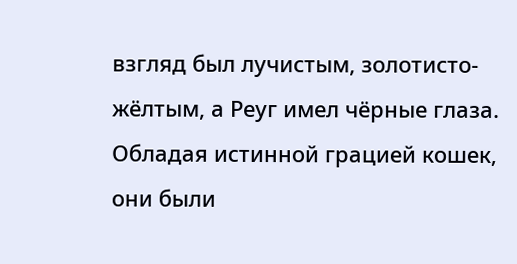взгляд был лучистым, золотисто-жёлтым, а Реуг имел чёрные глаза. Обладая истинной грацией кошек, они были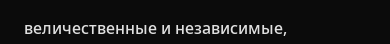величественные и независимые,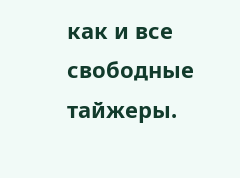как и все свободные тайжеры.